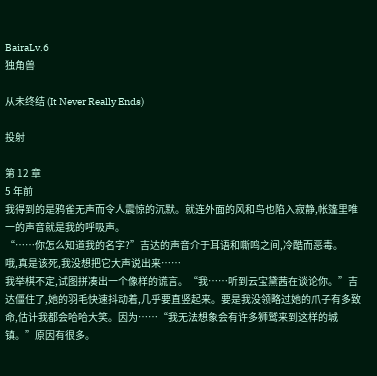BairaLv.6
独角兽

从未终结 (It Never Really Ends)

投射

第 12 章
5 年前
我得到的是鸦雀无声而令人震惊的沉默。就连外面的风和鸟也陷入寂静,帐篷里唯一的声音就是我的呼吸声。
“……你怎么知道我的名字?”吉达的声音介于耳语和嘶鸣之间,冷酷而恶毒。
哦,真是该死,我没想把它大声说出来……
我举棋不定,试图拼凑出一个像样的谎言。“我……听到云宝黛茜在谈论你。”吉达僵住了,她的羽毛快速抖动着,几乎要直竖起来。要是我没领略过她的爪子有多致命,估计我都会哈哈大笑。因为……“我无法想象会有许多狮鹫来到这样的城镇。”原因有很多。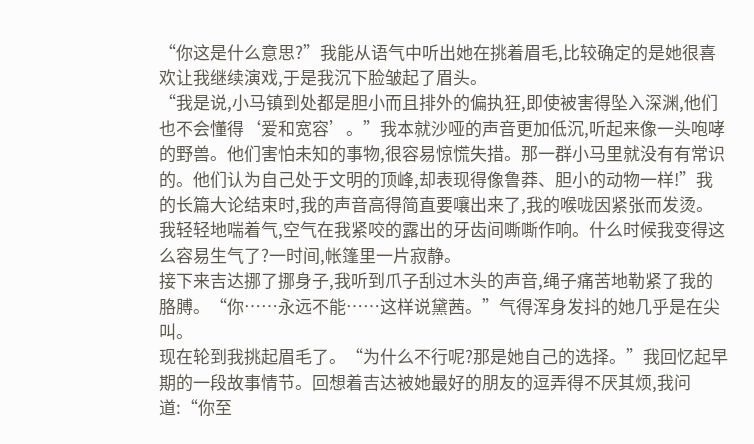“你这是什么意思?”我能从语气中听出她在挑着眉毛,比较确定的是她很喜欢让我继续演戏,于是我沉下脸皱起了眉头。
“我是说,小马镇到处都是胆小而且排外的偏执狂,即使被害得坠入深渊,他们也不会懂得‘爱和宽容’。”我本就沙哑的声音更加低沉,听起来像一头咆哮的野兽。他们害怕未知的事物,很容易惊慌失措。那一群小马里就没有有常识的。他们认为自己处于文明的顶峰,却表现得像鲁莽、胆小的动物一样!”我的长篇大论结束时,我的声音高得简直要嚷出来了,我的喉咙因紧张而发烫。我轻轻地喘着气,空气在我紧咬的露出的牙齿间嘶嘶作响。什么时候我变得这么容易生气了?一时间,帐篷里一片寂静。
接下来吉达挪了挪身子,我听到爪子刮过木头的声音,绳子痛苦地勒紧了我的胳膊。“你……永远不能……这样说黛茜。”气得浑身发抖的她几乎是在尖叫。
现在轮到我挑起眉毛了。“为什么不行呢?那是她自己的选择。”我回忆起早期的一段故事情节。回想着吉达被她最好的朋友的逗弄得不厌其烦,我问道:“你至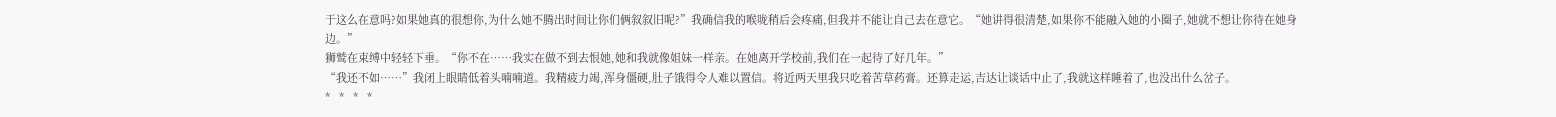于这么在意吗?如果她真的很想你,为什么她不腾出时间让你们俩叙叙旧呢?”我确信我的喉咙稍后会疼痛,但我并不能让自己去在意它。“她讲得很清楚,如果你不能融入她的小圈子,她就不想让你待在她身边。”
狮鹫在束缚中轻轻下垂。“你不在……我实在做不到去恨她,她和我就像姐妹一样亲。在她离开学校前,我们在一起待了好几年。”
“我还不如……”我闭上眼睛低着头喃喃道。我精疲力竭,浑身僵硬,肚子饿得令人难以置信。将近两天里我只吃着苦草药膏。还算走运,吉达让谈话中止了,我就这样睡着了,也没出什么岔子。
*   *   *   *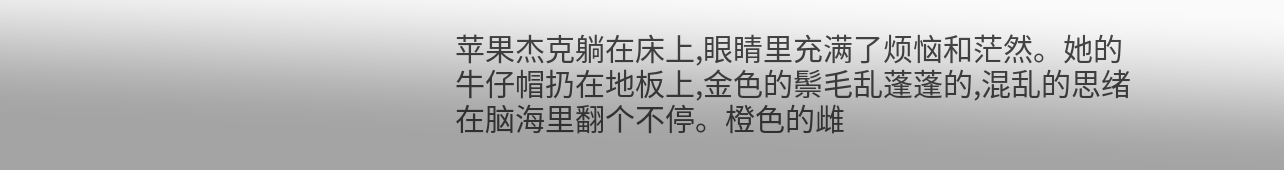苹果杰克躺在床上,眼睛里充满了烦恼和茫然。她的牛仔帽扔在地板上,金色的鬃毛乱蓬蓬的,混乱的思绪在脑海里翻个不停。橙色的雌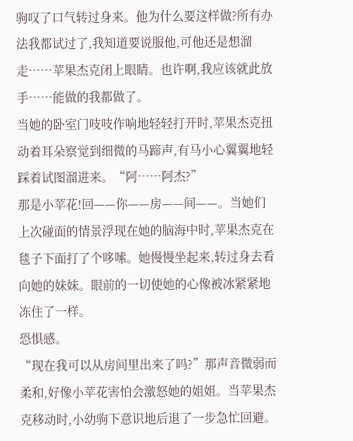驹叹了口气转过身来。他为什么要这样做?所有办法我都试过了,我知道要说服他,可他还是想溜走……苹果杰克闭上眼睛。也许啊,我应该就此放手……能做的我都做了。
当她的卧室门吱吱作响地轻轻打开时,苹果杰克扭动着耳朵察觉到细微的马蹄声,有马小心翼翼地轻踩着试图溜进来。“阿……阿杰?”
那是小苹花!回——你——房——间——。当她们上次碰面的情景浮现在她的脑海中时,苹果杰克在毯子下面打了个哆嗦。她慢慢坐起来,转过身去看向她的妹妹。眼前的一切使她的心像被冰紧紧地冻住了一样。
恐惧感。
“现在我可以从房间里出来了吗?”那声音微弱而柔和,好像小苹花害怕会激怒她的姐姐。当苹果杰克移动时,小幼驹下意识地后退了一步急忙回避。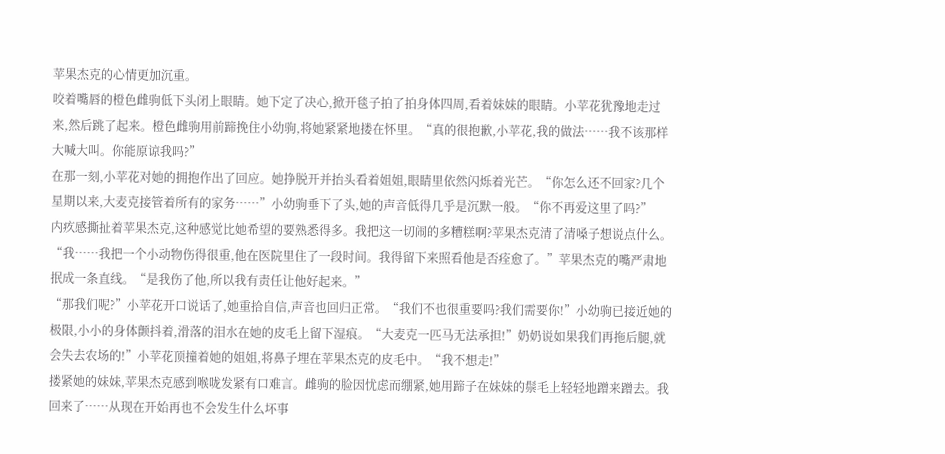苹果杰克的心情更加沉重。
咬着嘴唇的橙色雌驹低下头闭上眼睛。她下定了决心,掀开毯子拍了拍身体四周,看着妹妹的眼睛。小苹花犹豫地走过来,然后跳了起来。橙色雌驹用前蹄挽住小幼驹,将她紧紧地搂在怀里。“真的很抱歉,小苹花,我的做法……我不该那样大喊大叫。你能原谅我吗?”
在那一刻,小苹花对她的拥抱作出了回应。她挣脱开并抬头看着姐姐,眼睛里依然闪烁着光芒。“你怎么还不回家?几个星期以来,大麦克接管着所有的家务……”小幼驹垂下了头,她的声音低得几乎是沉默一般。“你不再爱这里了吗?”
内疚感撕扯着苹果杰克,这种感觉比她希望的要熟悉得多。我把这一切闹的多糟糕啊?苹果杰克清了清嗓子想说点什么。“我……我把一个小动物伤得很重,他在医院里住了一段时间。我得留下来照看他是否痊愈了。”苹果杰克的嘴严肃地抿成一条直线。“是我伤了他,所以我有责任让他好起来。”
“那我们呢?”小苹花开口说话了,她重拾自信,声音也回归正常。“我们不也很重要吗?我们需要你!”小幼驹已接近她的极限,小小的身体颤抖着,滑落的泪水在她的皮毛上留下湿痕。“大麦克一匹马无法承担!”奶奶说如果我们再拖后腿,就会失去农场的!”小苹花顶撞着她的姐姐,将鼻子埋在苹果杰克的皮毛中。“我不想走!”
搂紧她的妹妹,苹果杰克感到喉咙发紧有口难言。雌驹的脸因忧虑而绷紧,她用蹄子在妹妹的鬃毛上轻轻地蹭来蹭去。我回来了……从现在开始再也不会发生什么坏事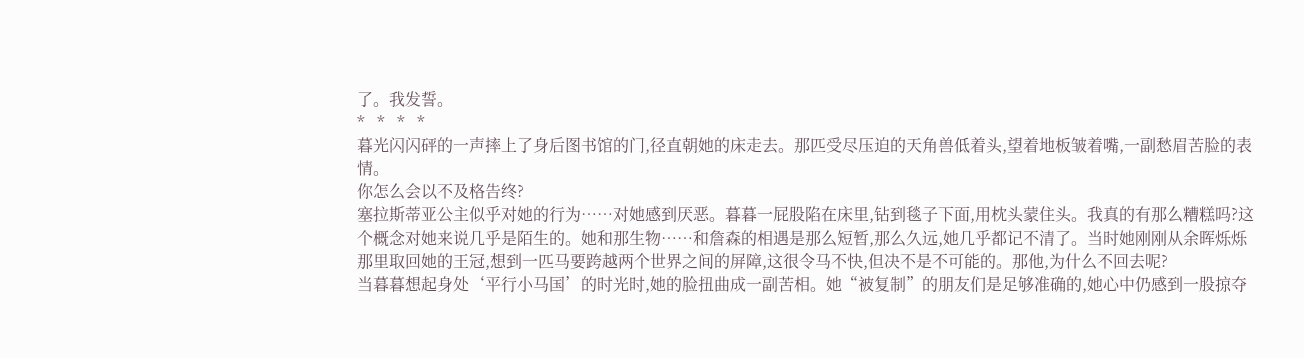了。我发誓。
*   *   *   *
暮光闪闪砰的一声摔上了身后图书馆的门,径直朝她的床走去。那匹受尽压迫的天角兽低着头,望着地板皱着嘴,一副愁眉苦脸的表情。
你怎么会以不及格告终?
塞拉斯蒂亚公主似乎对她的行为……对她感到厌恶。暮暮一屁股陷在床里,钻到毯子下面,用枕头蒙住头。我真的有那么糟糕吗?这个概念对她来说几乎是陌生的。她和那生物……和詹森的相遇是那么短暂,那么久远,她几乎都记不清了。当时她刚刚从余晖烁烁那里取回她的王冠,想到一匹马要跨越两个世界之间的屏障,这很令马不快,但决不是不可能的。那他,为什么不回去呢?
当暮暮想起身处‘平行小马国’的时光时,她的脸扭曲成一副苦相。她“被复制”的朋友们是足够准确的,她心中仍感到一股掠夺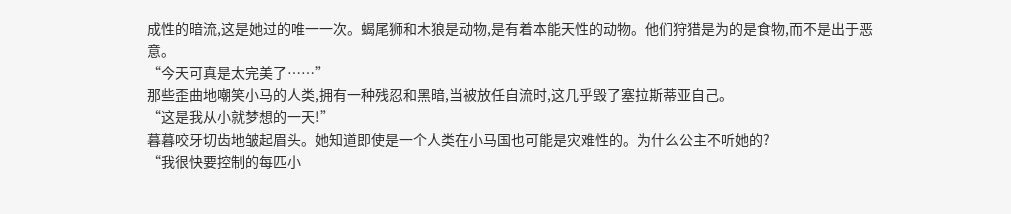成性的暗流,这是她过的唯一一次。蝎尾狮和木狼是动物,是有着本能天性的动物。他们狩猎是为的是食物,而不是出于恶意。
“今天可真是太完美了……”
那些歪曲地嘲笑小马的人类,拥有一种残忍和黑暗,当被放任自流时,这几乎毁了塞拉斯蒂亚自己。
“这是我从小就梦想的一天!”
暮暮咬牙切齿地皱起眉头。她知道即使是一个人类在小马国也可能是灾难性的。为什么公主不听她的?
“我很快要控制的每匹小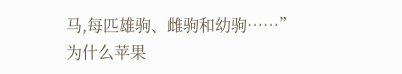马,每匹雄驹、雌驹和幼驹……”
为什么苹果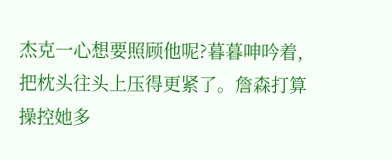杰克一心想要照顾他呢?暮暮呻吟着,把枕头往头上压得更紧了。詹森打算操控她多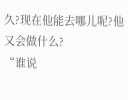久?现在他能去哪儿呢?他又会做什么?
“谁说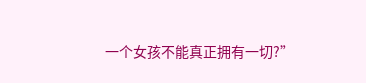一个女孩不能真正拥有一切?”